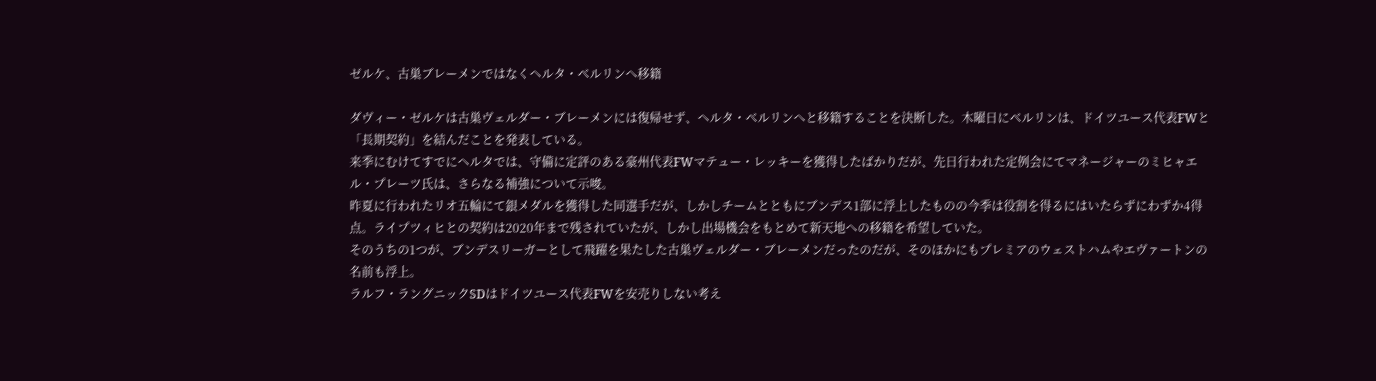ゼルケ、古巣ブレーメンではなくヘルタ・ベルリンへ移籍

ダヴィー・ゼルケは古巣ヴェルダー・ブレーメンには復帰せず、ヘルタ・ベルリンへと移籍することを決断した。木曜日にベルリンは、ドイツユース代表FWと「長期契約」を結んだことを発表している。
来季にむけてすでにヘルタでは、守備に定評のある豪州代表FWマテュー・レッキーを獲得したばかりだが、先日行われた定例会にてマネージャーのミヒャエル・プレーツ氏は、さらなる補強について示唆。
昨夏に行われたリオ五輪にて銀メダルを獲得した同選手だが、しかしチームとともにブンデス1部に浮上したものの今季は役割を得るにはいたらずにわずか4得点。ライプツィヒとの契約は2020年まで残されていたが、しかし出場機会をもとめて新天地への移籍を希望していた。
そのうちの1つが、ブンデスリーガーとして飛躍を果たした古巣ヴェルダー・ブレーメンだったのだが、そのほかにもプレミアのウェストハムやエヴァートンの名前も浮上。
ラルフ・ラングニックSDはドイツユース代表FWを安売りしない考え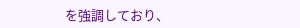を強調しており、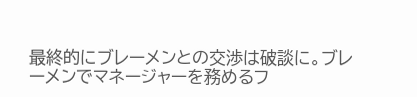最終的にブレーメンとの交渉は破談に。ブレーメンでマネージャーを務めるフ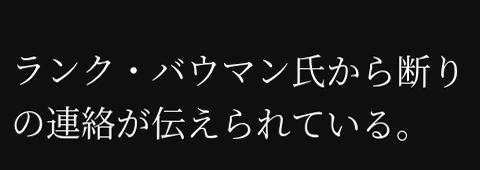ランク・バウマン氏から断りの連絡が伝えられている。